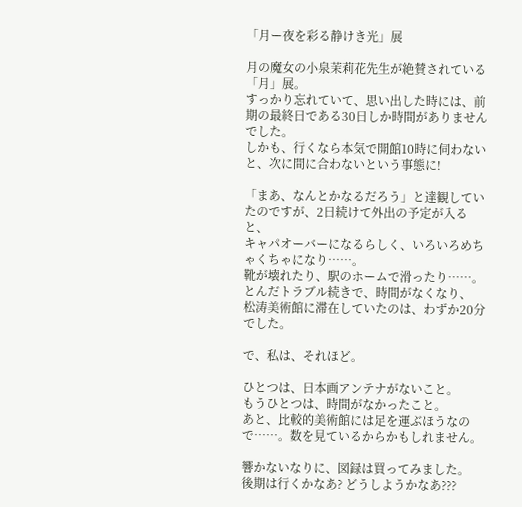「月ー夜を彩る静けき光」展

月の魔女の小泉茉莉花先生が絶賛されている「月」展。
すっかり忘れていて、思い出した時には、前期の最終日である30日しか時間がありませんでした。
しかも、行くなら本気で開館10時に伺わないと、次に間に合わないという事態に!

「まあ、なんとかなるだろう」と達観していたのですが、2日続けて外出の予定が入ると、
キャパオーバーになるらしく、いろいろめちゃくちゃになり……。
靴が壊れたり、駅のホームで滑ったり……。とんだトラブル続きで、時間がなくなり、
松涛美術館に滞在していたのは、わずか20分でした。

で、私は、それほど。

ひとつは、日本画アンテナがないこと。
もうひとつは、時間がなかったこと。
あと、比較的美術館には足を運ぶほうなので……。数を見ているからかもしれません。

響かないなりに、図録は買ってみました。
後期は行くかなあ? どうしようかなあ???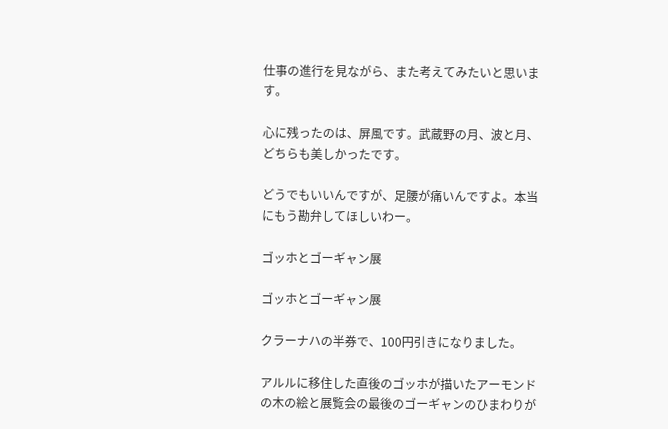仕事の進行を見ながら、また考えてみたいと思います。

心に残ったのは、屏風です。武蔵野の月、波と月、どちらも美しかったです。

どうでもいいんですが、足腰が痛いんですよ。本当にもう勘弁してほしいわー。

ゴッホとゴーギャン展

ゴッホとゴーギャン展

クラーナハの半券で、100円引きになりました。

アルルに移住した直後のゴッホが描いたアーモンドの木の絵と展覧会の最後のゴーギャンのひまわりが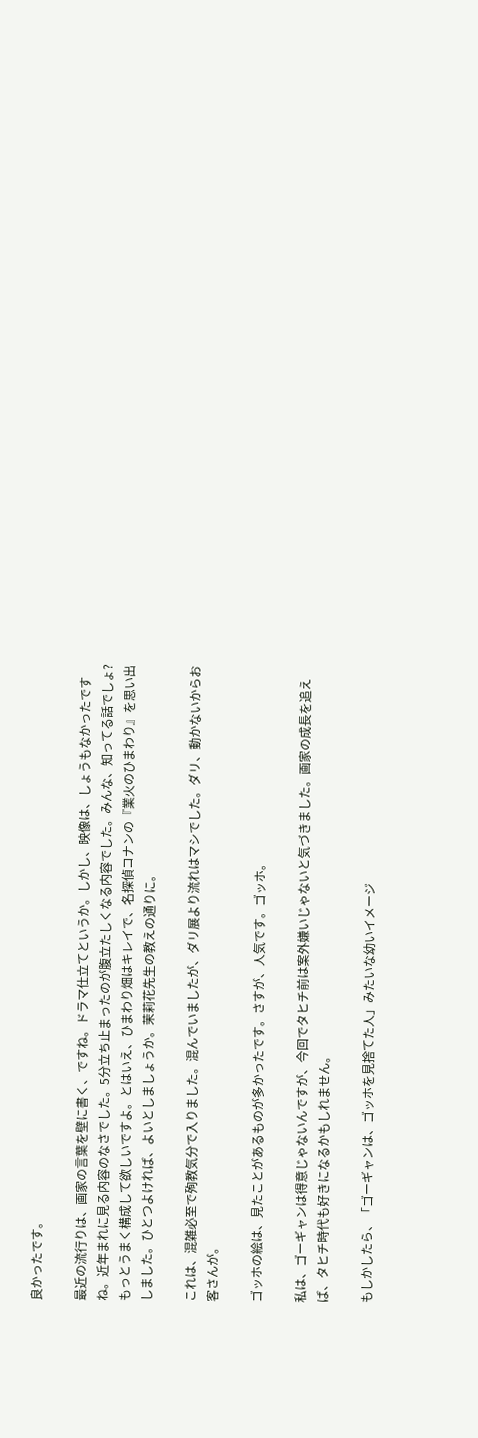良かったです。

最近の流行りは、画家の言葉を壁に書く、ですね。ドラマ仕立てというか。しかし、映像は、しょうもなかったですね。近年まれに見る内容のなさでした。5分立ち止まったのが腹立たしくなる内容でした。みんな、知ってる話でしょ? もっとうまく構成して欲しいですよ。とはいえ、ひまわり畑はキレイで、名探偵コナンの『業火のひまわり』を思い出しました。ひとつよければ、よいとしましょうか。茉莉花先生の教えの通りに。

これは、混雑必至で殉教気分で入りました。混んでいましたが、ダリ展より流れはマシでした。ダリ、動かないからお客さんが。

ゴッホの絵は、見たことがあるものが多かったです。さすが、人気です。ゴッホ。

私は、ゴーギャンは得意じゃないんですが、今回でタヒチ前は案外嫌いじゃないと気づきました。画家の成長を追えば、タヒチ時代も好きになるかもしれません。

もしかしたら、「ゴーギャンは、ゴッホを見捨てた人」みたいな幼いイメージ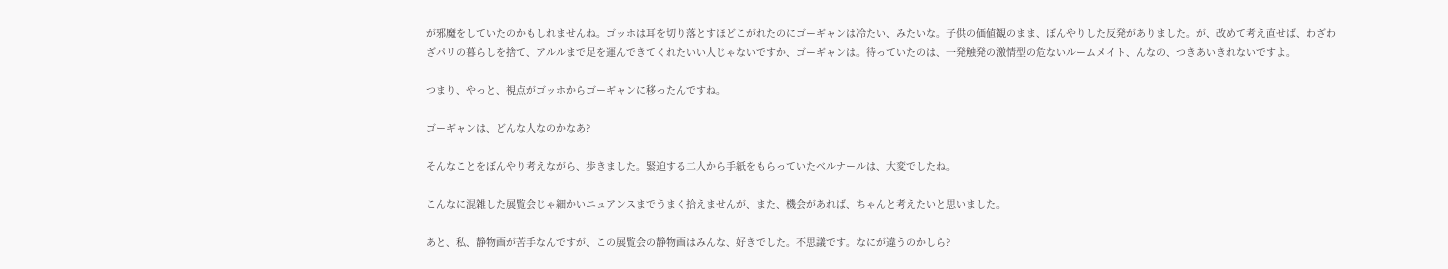が邪魔をしていたのかもしれませんね。ゴッホは耳を切り落とすほどこがれたのにゴーギャンは冷たい、みたいな。子供の価値観のまま、ぼんやりした反発がありました。が、改めて考え直せば、わざわざパリの暮らしを捨て、アルルまで足を運んできてくれたいい人じゃないですか、ゴーギャンは。待っていたのは、一発触発の激情型の危ないルームメイト、んなの、つきあいきれないですよ。

つまり、やっと、視点がゴッホからゴーギャンに移ったんですね。

ゴーギャンは、どんな人なのかなあ?

そんなことをぼんやり考えながら、歩きました。緊迫する二人から手紙をもらっていたベルナールは、大変でしたね。

こんなに混雑した展覧会じゃ細かいニュアンスまでうまく拾えませんが、また、機会があれば、ちゃんと考えたいと思いました。

あと、私、静物画が苦手なんですが、この展覧会の静物画はみんな、好きでした。不思議です。なにが違うのかしら?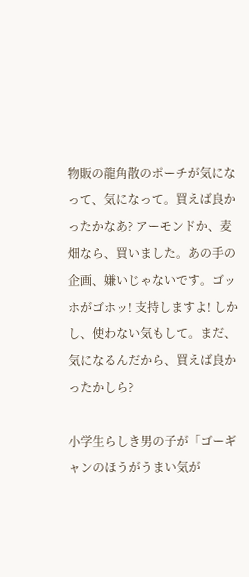物販の龍角散のポーチが気になって、気になって。買えば良かったかなあ? アーモンドか、麦畑なら、買いました。あの手の企画、嫌いじゃないです。ゴッホがゴホッ! 支持しますよ! しかし、使わない気もして。まだ、気になるんだから、買えば良かったかしら?

小学生らしき男の子が「ゴーギャンのほうがうまい気が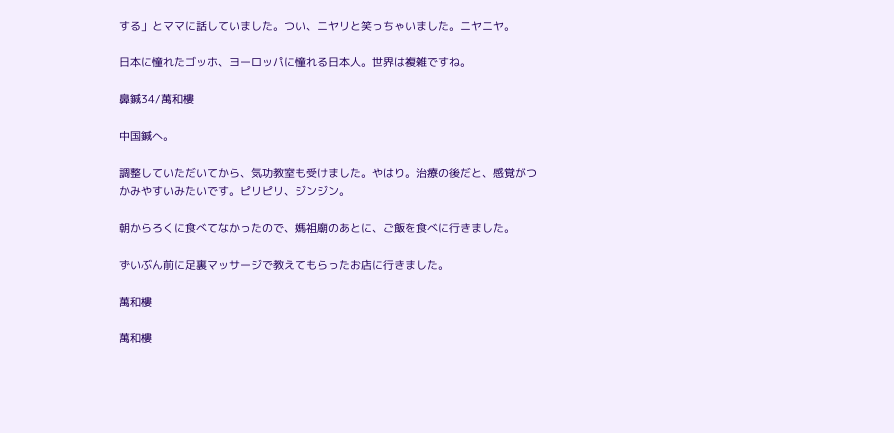する」とママに話していました。つい、ニヤリと笑っちゃいました。ニヤニヤ。

日本に憧れたゴッホ、ヨーロッパに憧れる日本人。世界は複雑ですね。

鼻鍼34/萬和樓

中国鍼へ。

調整していただいてから、気功教室も受けました。やはり。治療の後だと、感覚がつかみやすいみたいです。ピリピリ、ジンジン。

朝からろくに食べてなかったので、媽祖廟のあとに、ご飯を食べに行きました。

ずいぶん前に足裏マッサージで教えてもらったお店に行きました。

萬和樓

萬和樓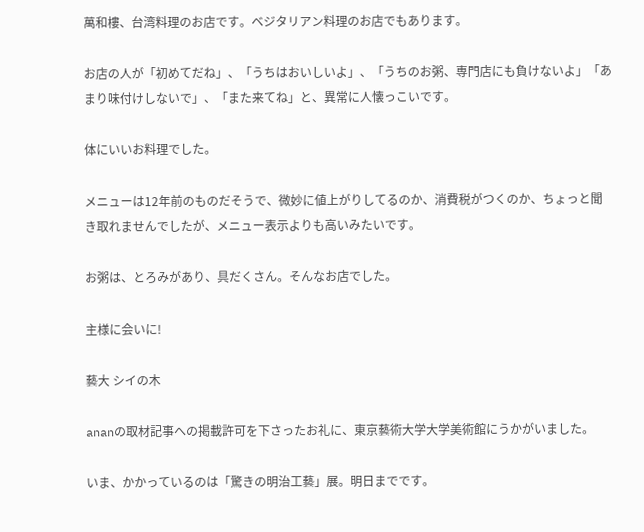萬和樓、台湾料理のお店です。ベジタリアン料理のお店でもあります。

お店の人が「初めてだね」、「うちはおいしいよ」、「うちのお粥、専門店にも負けないよ」「あまり味付けしないで」、「また来てね」と、異常に人懐っこいです。

体にいいお料理でした。

メニューは12年前のものだそうで、微妙に値上がりしてるのか、消費税がつくのか、ちょっと聞き取れませんでしたが、メニュー表示よりも高いみたいです。

お粥は、とろみがあり、具だくさん。そんなお店でした。

主様に会いに!

藝大 シイの木

ananの取材記事への掲載許可を下さったお礼に、東京藝術大学大学美術館にうかがいました。

いま、かかっているのは「驚きの明治工藝」展。明日までです。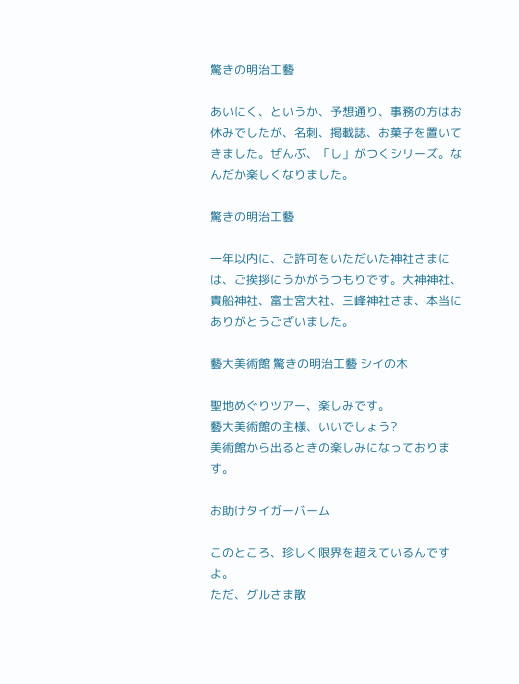驚きの明治工藝

あいにく、というか、予想通り、事務の方はお休みでしたが、名刺、掲載誌、お菓子を置いてきました。ぜんぶ、「し」がつくシリーズ。なんだか楽しくなりました。

驚きの明治工藝

一年以内に、ご許可をいただいた神社さまには、ご挨拶にうかがうつもりです。大神神社、貴船神社、富士宮大社、三峰神社さま、本当にありがとうございました。

藝大美術館 驚きの明治工藝 シイの木

聖地めぐりツアー、楽しみです。
藝大美術館の主様、いいでしょう?
美術館から出るときの楽しみになっております。

お助けタイガーバーム

このところ、珍しく限界を超えているんですよ。
ただ、グルさま散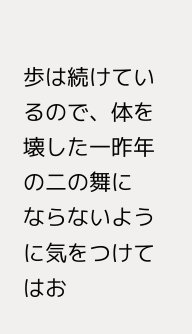歩は続けているので、体を壊した一昨年の二の舞に
ならないように気をつけてはお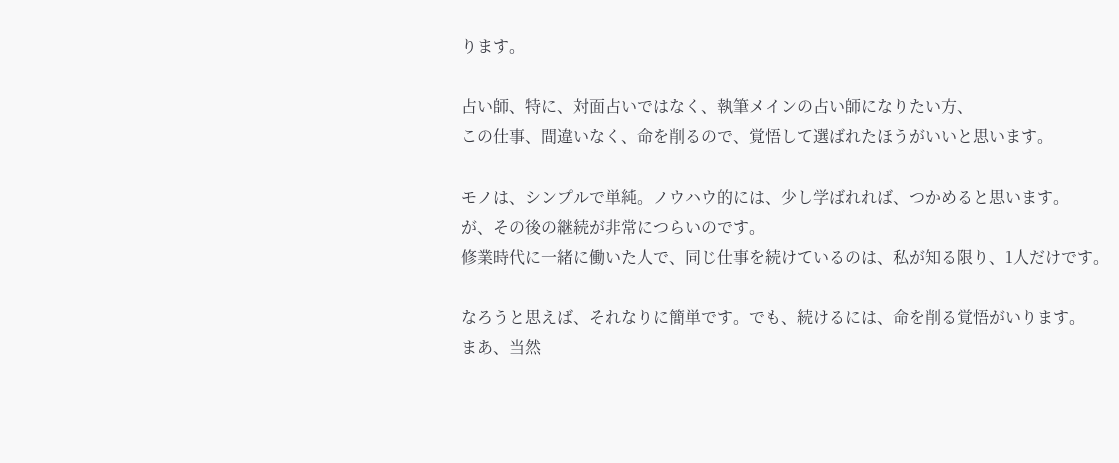ります。

占い師、特に、対面占いではなく、執筆メインの占い師になりたい方、
この仕事、間違いなく、命を削るので、覚悟して選ばれたほうがいいと思います。

モノは、シンプルで単純。ノウハウ的には、少し学ばれれば、つかめると思います。
が、その後の継続が非常につらいのです。
修業時代に一緒に働いた人で、同じ仕事を続けているのは、私が知る限り、1人だけです。

なろうと思えば、それなりに簡単です。でも、続けるには、命を削る覚悟がいります。
まあ、当然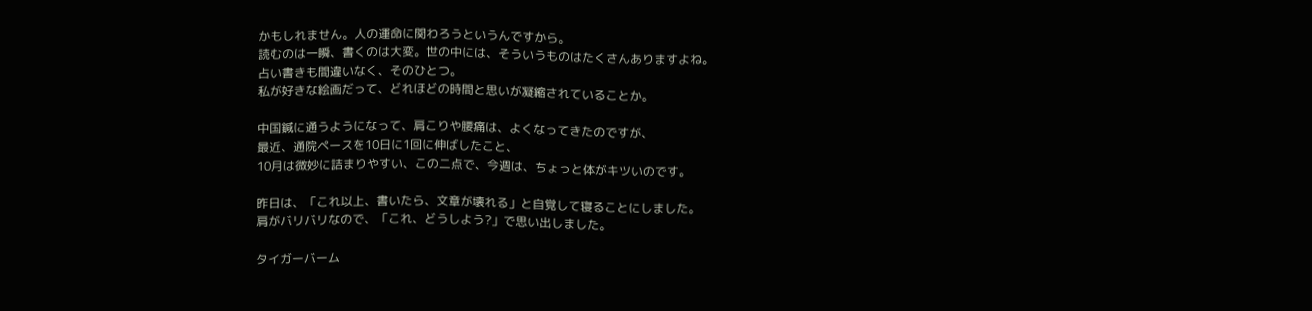かもしれません。人の運命に関わろうというんですから。
読むのは一瞬、書くのは大変。世の中には、そういうものはたくさんありますよね。
占い書きも間違いなく、そのひとつ。
私が好きな絵画だって、どれほどの時間と思いが凝縮されていることか。

中国鍼に通うようになって、肩こりや腰痛は、よくなってきたのですが、
最近、通院ペースを10日に1回に伸ばしたこと、
10月は微妙に詰まりやすい、この二点で、今週は、ちょっと体がキツいのです。

昨日は、「これ以上、書いたら、文章が壊れる」と自覚して寝ることにしました。
肩がバリバリなので、「これ、どうしよう?」で思い出しました。

タイガーバーム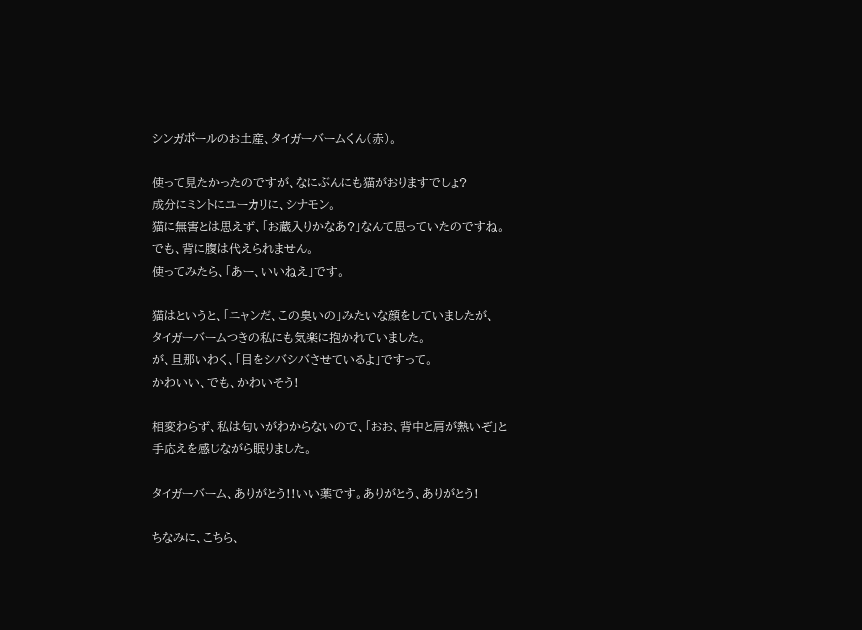シンガポールのお土産、タイガーバームくん(赤)。

使って見たかったのですが、なにぶんにも猫がおりますでしょ?
成分にミントにユーカリに、シナモン。
猫に無害とは思えず、「お蔵入りかなあ?」なんて思っていたのですね。
でも、背に腹は代えられません。
使ってみたら、「あー、いいねえ」です。

猫はというと、「ニャンだ、この臭いの」みたいな顔をしていましたが、
タイガーバームつきの私にも気楽に抱かれていました。
が、旦那いわく、「目をシバシバさせているよ」ですって。
かわいい、でも、かわいそう!

相変わらず、私は匂いがわからないので、「おお、背中と肩が熱いぞ」と
手応えを感じながら眠りました。

タイガーバーム、ありがとう!!いい薬です。ありがとう、ありがとう!

ちなみに、こちら、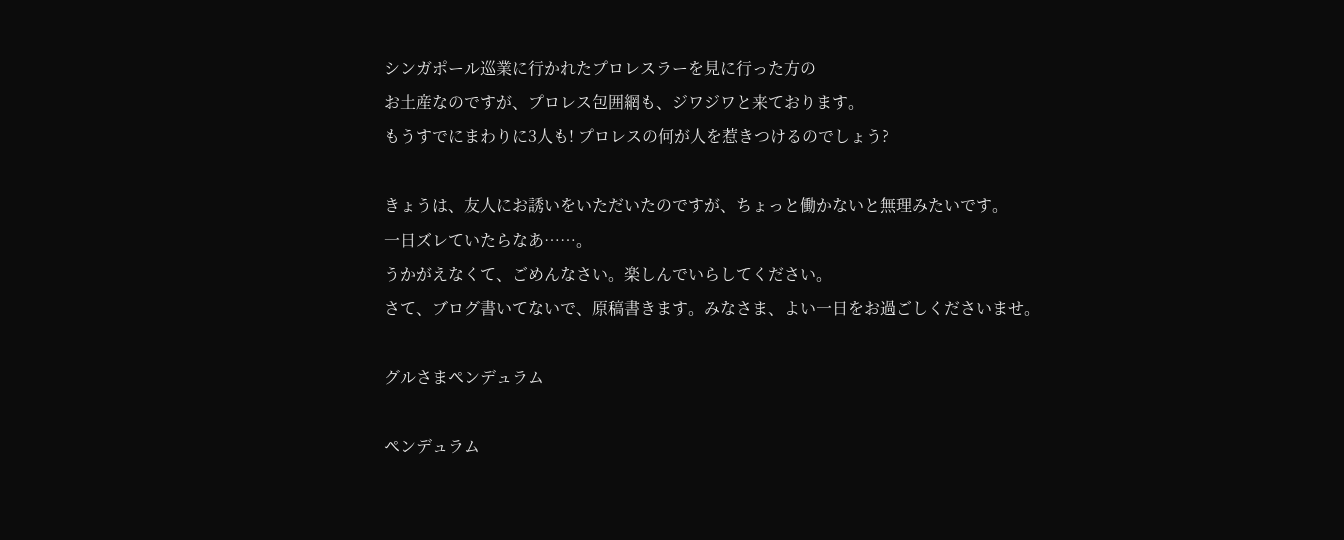シンガポール巡業に行かれたプロレスラーを見に行った方の
お土産なのですが、プロレス包囲網も、ジワジワと来ております。
もうすでにまわりに3人も! プロレスの何が人を惹きつけるのでしょう?

きょうは、友人にお誘いをいただいたのですが、ちょっと働かないと無理みたいです。
一日ズレていたらなあ……。
うかがえなくて、ごめんなさい。楽しんでいらしてください。
さて、ブログ書いてないで、原稿書きます。みなさま、よい一日をお過ごしくださいませ。

グルさまペンデュラム

ペンデュラム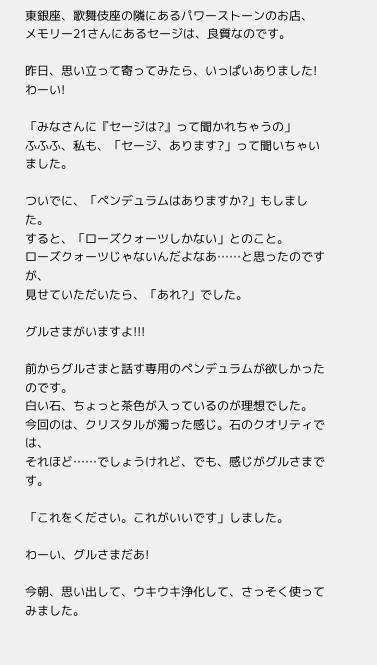東銀座、歌舞伎座の隣にあるパワーストーンのお店、
メモリー21さんにあるセージは、良質なのです。

昨日、思い立って寄ってみたら、いっぱいありました!
わーい!

「みなさんに『セージは?』って聞かれちゃうの」
ふふふ、私も、「セージ、あります?」って聞いちゃいました。

ついでに、「ペンデュラムはありますか?」もしました。
すると、「ローズクォーツしかない」とのこと。
ローズクォーツじゃないんだよなあ……と思ったのですが、
見せていただいたら、「あれ?」でした。

グルさまがいますよ!!!

前からグルさまと話す専用のペンデュラムが欲しかったのです。
白い石、ちょっと茶色が入っているのが理想でした。
今回のは、クリスタルが濁った感じ。石のクオリティでは、
それほど……でしょうけれど、でも、感じがグルさまです。

「これをください。これがいいです」しました。

わーい、グルさまだあ!

今朝、思い出して、ウキウキ浄化して、さっそく使ってみました。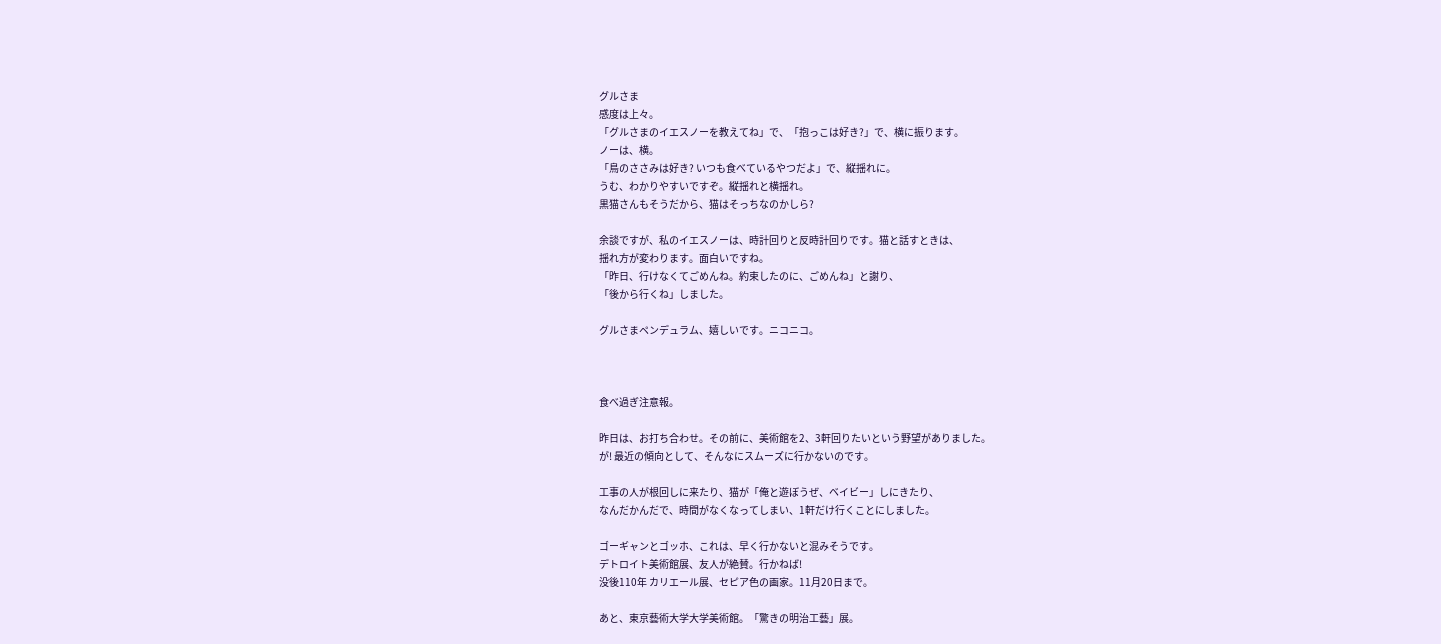グルさま
感度は上々。
「グルさまのイエスノーを教えてね」で、「抱っこは好き?」で、横に振ります。
ノーは、横。
「鳥のささみは好き? いつも食べているやつだよ」で、縦揺れに。
うむ、わかりやすいですぞ。縦揺れと横揺れ。
黒猫さんもそうだから、猫はそっちなのかしら?

余談ですが、私のイエスノーは、時計回りと反時計回りです。猫と話すときは、
揺れ方が変わります。面白いですね。
「昨日、行けなくてごめんね。約束したのに、ごめんね」と謝り、
「後から行くね」しました。

グルさまペンデュラム、嬉しいです。ニコニコ。



食べ過ぎ注意報。

昨日は、お打ち合わせ。その前に、美術館を2、3軒回りたいという野望がありました。
が! 最近の傾向として、そんなにスムーズに行かないのです。

工事の人が根回しに来たり、猫が「俺と遊ぼうぜ、ベイビー」しにきたり、
なんだかんだで、時間がなくなってしまい、1軒だけ行くことにしました。

ゴーギャンとゴッホ、これは、早く行かないと混みそうです。
デトロイト美術館展、友人が絶賛。行かねば!
没後110年 カリエール展、セピア色の画家。11月20日まで。

あと、東京藝術大学大学美術館。「驚きの明治工藝」展。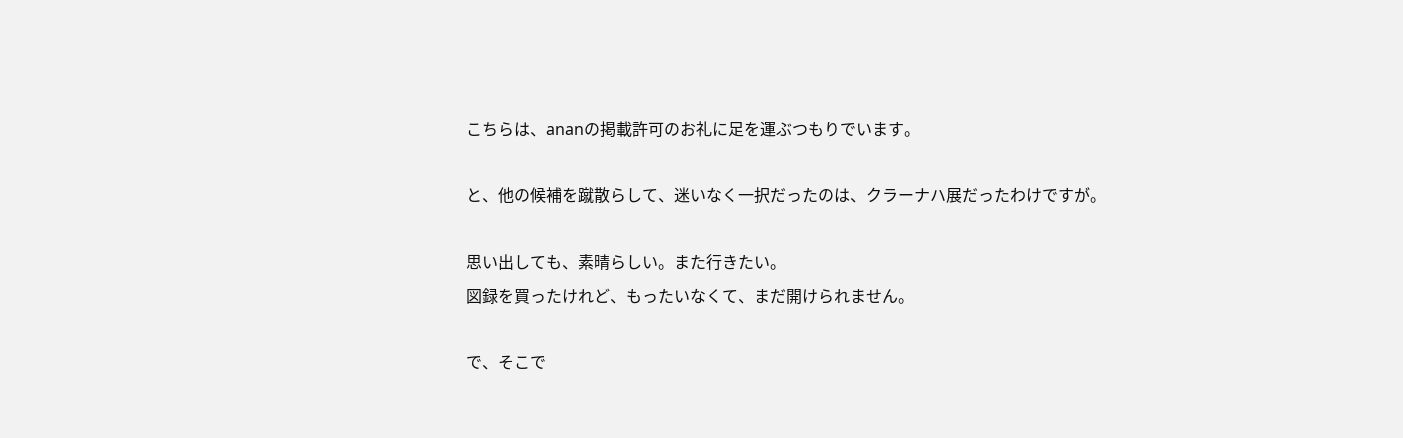こちらは、ananの掲載許可のお礼に足を運ぶつもりでいます。

と、他の候補を蹴散らして、迷いなく一択だったのは、クラーナハ展だったわけですが。

思い出しても、素晴らしい。また行きたい。
図録を買ったけれど、もったいなくて、まだ開けられません。

で、そこで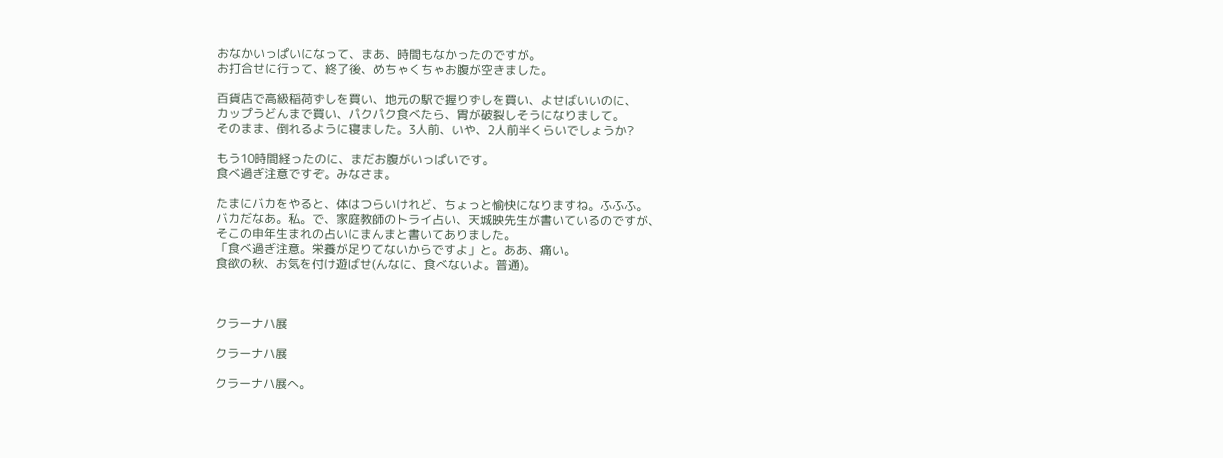おなかいっぱいになって、まあ、時間もなかったのですが。
お打合せに行って、終了後、めちゃくちゃお腹が空きました。

百貨店で高級稲荷ずしを買い、地元の駅で握りずしを買い、よせばいいのに、
カップうどんまで買い、パクパク食べたら、胃が破裂しそうになりまして。
そのまま、倒れるように寝ました。3人前、いや、2人前半くらいでしょうか?

もう10時間経ったのに、まだお腹がいっぱいです。
食べ過ぎ注意ですぞ。みなさま。

たまにバカをやると、体はつらいけれど、ちょっと愉快になりますね。ふふふ。
バカだなあ。私。で、家庭教師のトライ占い、天城映先生が書いているのですが、
そこの申年生まれの占いにまんまと書いてありました。
「食べ過ぎ注意。栄養が足りてないからですよ」と。ああ、痛い。
食欲の秋、お気を付け遊ばせ(んなに、食べないよ。普通)。



クラーナハ展

クラーナハ展

クラーナハ展へ。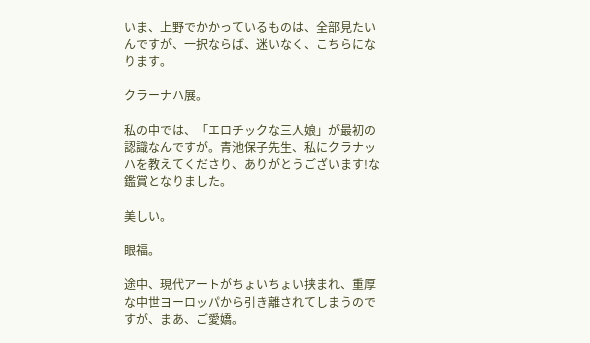いま、上野でかかっているものは、全部見たいんですが、一択ならば、迷いなく、こちらになります。

クラーナハ展。

私の中では、「エロチックな三人娘」が最初の認識なんですが。青池保子先生、私にクラナッハを教えてくださり、ありがとうございます!な鑑賞となりました。

美しい。

眼福。

途中、現代アートがちょいちょい挟まれ、重厚な中世ヨーロッパから引き離されてしまうのですが、まあ、ご愛嬌。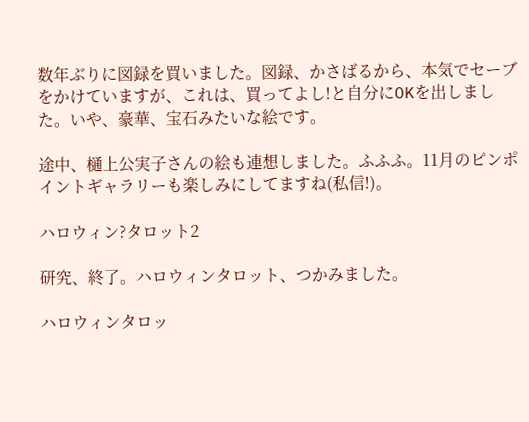数年ぶりに図録を買いました。図録、かさばるから、本気でセーブをかけていますが、これは、買ってよし!と自分にOKを出しました。いや、豪華、宝石みたいな絵です。

途中、樋上公実子さんの絵も連想しました。ふふふ。11月のピンポイントギャラリーも楽しみにしてますね(私信!)。

ハロウィン?タロット2

研究、終了。ハロウィンタロット、つかみました。

ハロウィンタロッ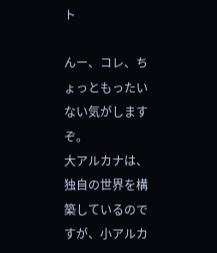ト

んー、コレ、ちょっともったいない気がしますぞ。
大アルカナは、独自の世界を構築しているのですが、小アルカ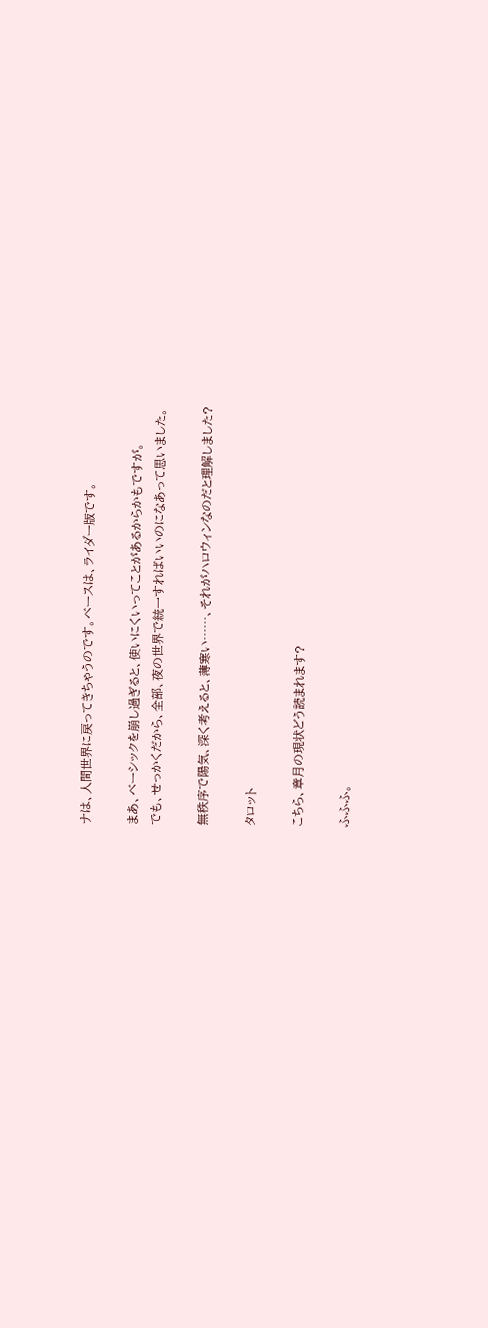ナは、人間世界に戻ってきちゃうのです。ベースは、ライダー版です。

まあ、ベーシックを崩し過ぎると、使いにくいってことがあるからかもですが。
でも、せっかくだから、全部、夜の世界で統一すればいいのになあって思いました。

無秩序で陽気、深く考えると、薄寒い……、それがハロウィンなのだと理解しました?

タロット

こちら、章月の現状どう読まれます?

ふふふ。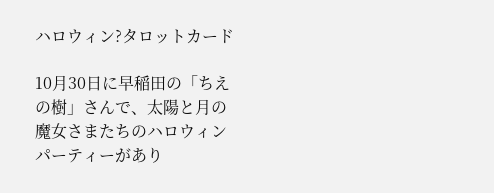ハロウィン?タロットカード

10月30日に早稲田の「ちえの樹」さんで、太陽と月の魔女さまたちのハロウィンパーティーがあり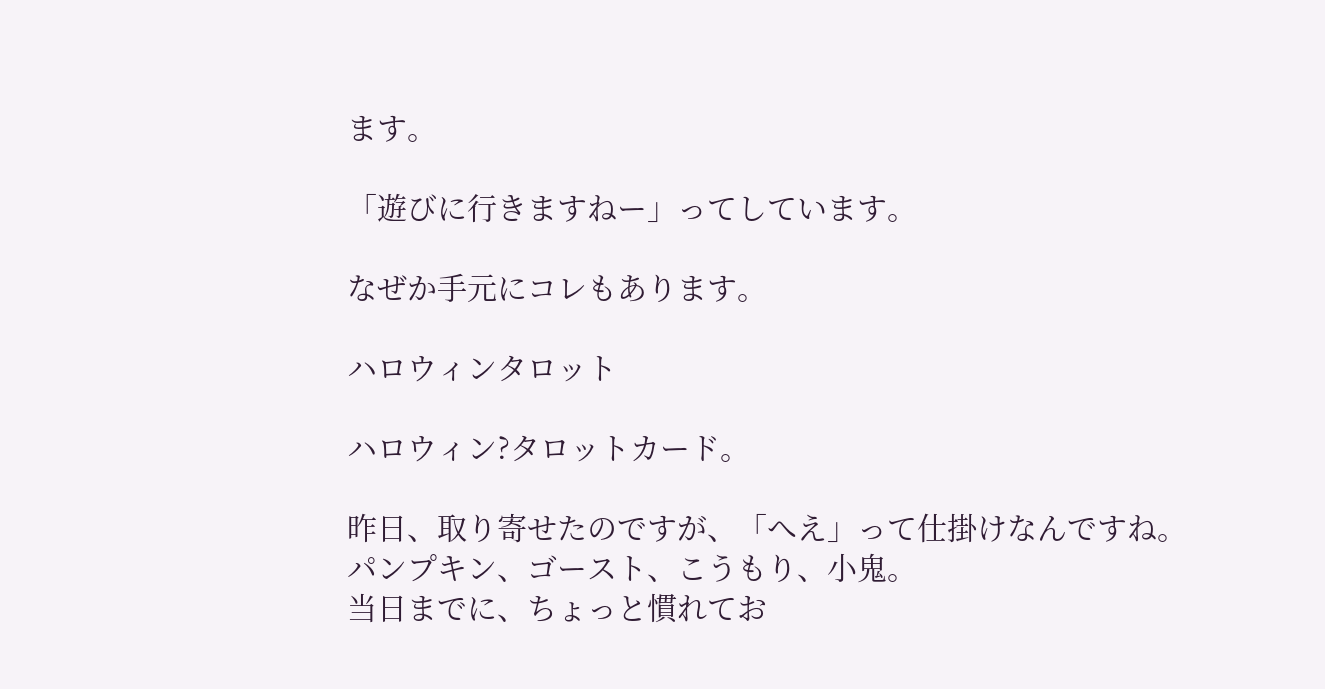ます。

「遊びに行きますねー」ってしています。

なぜか手元にコレもあります。

ハロウィンタロット

ハロウィン?タロットカード。

昨日、取り寄せたのですが、「へえ」って仕掛けなんですね。
パンプキン、ゴースト、こうもり、小鬼。
当日までに、ちょっと慣れてお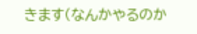きます(なんかやるのか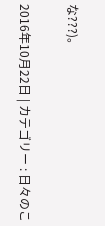な???)。

2016年10月22日 | カテゴリー : 日々のこ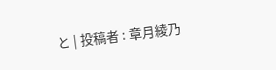と | 投稿者 : 章月綾乃